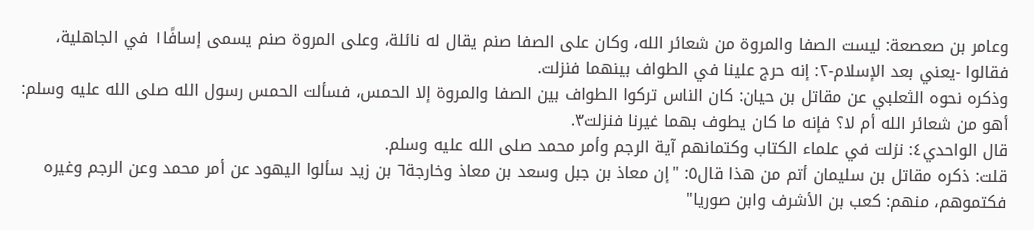وعامر بن صعصعة: ليست الصفا والمروة من شعائر الله، وكان على الصفا صنم يقال له نائلة، وعلى المروة صنم يسمى إسافًا١ في الجاهلية، فقالوا -يعني بعد الإسلام-٢: إنه حرج علينا في الطواف بينهما فنزلت.
وذكره نحوه الثعلبي عن مقاتل بن حيان: كان الناس تركوا الطواف بين الصفا والمروة إلا الحمس، فسألت الحمس رسول الله صلى الله عليه وسلم: أهو من شعائر الله أم لا؟ فإنه ما كان يطوف بهما غيرنا فنزلت٣.
قال الواحدي٤: نزلت في علماء الكتاب وكتمانهم آية الرجم وأمر محمد صلى الله عليه وسلم.
قلت: ذكره مقاتل بن سليمان أتم من هذا قال٥: "إن معاذ بن جبل وسعد بن معاذ وخارجة٦ بن زيد سألوا اليهود عن أمر محمد وعن الرجم وغيره فكتموهم، منهم: كعب بن الأشرف وابن صوريا"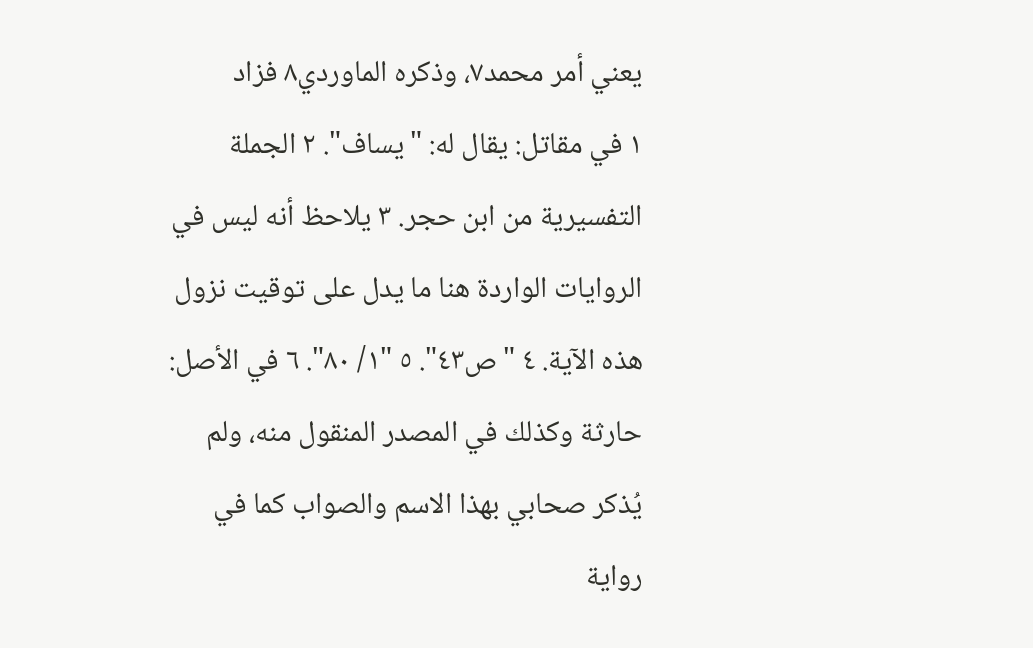يعني أمر محمد٧، وذكره الماوردي٨ فزاد
١ في مقاتل: يقال له: "يساف". ٢ الجملة التفسيرية من ابن حجر. ٣ يلاحظ أنه ليس في الروايات الواردة هنا ما يدل على توقيت نزول هذه الآية. ٤ "ص٤٣". ٥ "١/ ٨٠". ٦ في الأصل: حارثة وكذلك في المصدر المنقول منه، ولم يُذكر صحابي بهذا الاسم والصواب كما في رواية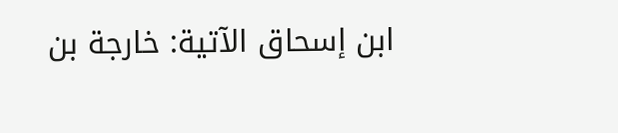ابن إسحاق الآتية: خارجة بن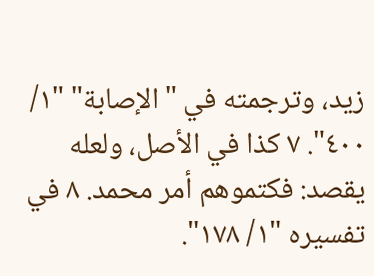زيد، وترجمته في "الإصابة" "١/ ٤٠٠". ٧ كذا في الأصل، ولعله يقصد: فكتموهم أمر محمد. ٨ في تفسيره "١/ ١٧٨".